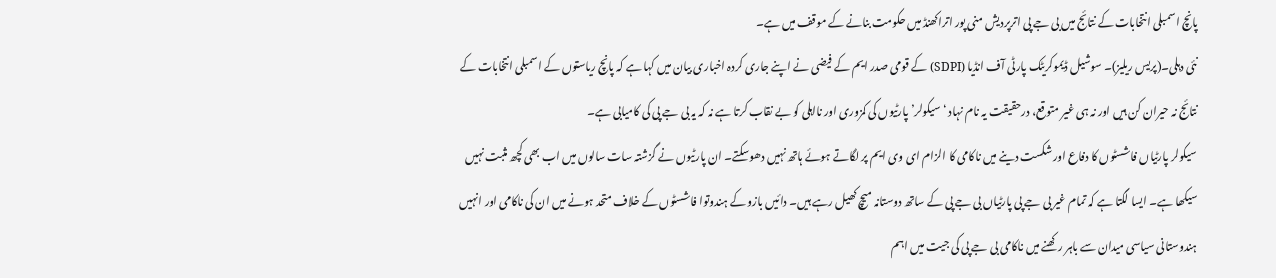پانچ اسمبلی انتخابات کے نتائج میں بی جے پی اترپردیش منی پور اتراکھنڈ میں حکومت بنانے کے موقف میں ہے۔
نئی دہلی۔(پریس ریلیز)۔ سوشیل ڈیموکریٹک پارٹی آف انڈیا (SDPI) کے قومی صدر ایم کے فیضی نے اپنے جاری کردہ اخباری بیان میں کہا ہے کہ پانچ ریاستوں کے اسمبلی انتخابات کے نتائج نہ حیران کن ہیں اور نہ ہی غیر متوقع، درحقیقت یہ نام نہاد ‘سیکولر’ پارٹیوں کی کمزوری اور نااہلی کو بے نقاب کرتا ہے نہ کہ یہ بی جے پی کی کامیابی ہے۔
سیکولر پارٹیاں فاشسٹوں کا دفاع اور شکست دینے میں ناکامی کا الزام ای وی ایم پر لگاتے ہوئے ہاتھ نہیں دھوسکتے۔ ان پارٹیوں نے گزشتہ سات سالوں میں اب بھی کچھ مثبت نہیں سیکھا ہے۔ ایسا لگتا ہے کہ تمام غیر بی جے پی پارٹیاں بی جے پی کے ساتھ دوستانہ میچ کھیل رہے ہیں۔ دائیں بازو کے ہندوتوا فاشسٹوں کے خلاف متحد ہونے میں ان کی ناکامی اور انہیں ہندوستانی سیاسی میدان سے باہر رکھنے میں ناکامی بی جے پی کی جیت میں اہم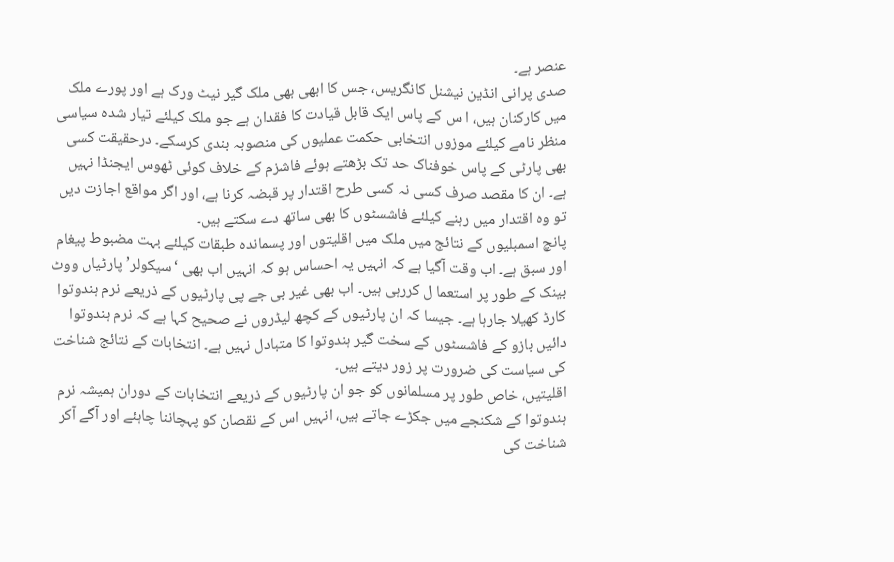عنصر ہے۔
صدی پرانی انڈین نیشنل کانگریس، جس کا ابھی بھی ملک گیر نیٹ ورک ہے اور پورے ملک میں کارکنان ہیں، ا س کے پاس ایک قابل قیادت کا فقدان ہے جو ملک کیلئے تیار شدہ سیاسی منظر نامے کیلئے موزوں انتخابی حکمت عملیوں کی منصوبہ بندی کرسکے۔ درحقیقت کسی بھی پارٹی کے پاس خوفناک حد تک بڑھتے ہوئے فاشزم کے خلاف کوئی ٹھوس ایجنڈا نہیں ہے۔ ان کا مقصد صرف کسی نہ کسی طرح اقتدار پر قبضہ کرنا ہے، اور اگر مواقع اجازت دیں تو وہ اقتدار میں رہنے کیلئے فاشسٹوں کا بھی ساتھ دے سکتے ہیں۔
پانچ اسمبلیوں کے نتائج میں ملک میں اقلیتوں اور پسماندہ طبقات کیلئے بہت مضبوط پیغام اور سبق ہے۔ اب وقت آگیا ہے کہ انہیں یہ احساس ہو کہ انہیں اب بھی ‘سیکولر’پارٹیاں ووٹ بینک کے طور پر استعما ل کررہی ہیں۔ اب بھی غیر بی جے پی پارٹیوں کے ذریعے نرم ہندوتوا کارڈ کھیلا جارہا ہے۔ جیسا کہ ان پارٹیوں کے کچھ لیڈروں نے صحیح کہا ہے کہ نرم ہندوتوا دائیں بازو کے فاشسٹوں کے سخت گیر ہندوتوا کا متبادل نہیں ہے۔ انتخابات کے نتائج شناخت کی سیاست کی ضرورت پر زور دیتے ہیں۔
اقلیتیں، خاص طور پر مسلمانوں کو جو ان پارٹیوں کے ذریعے انتخابات کے دوران ہمیشہ نرم ہندوتوا کے شکنجے میں جکڑے جاتے ہیں، انہیں اس کے نقصان کو پہچاننا چاہئے اور آگے آکر شناخت کی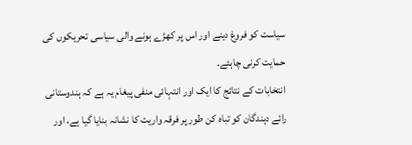سیاست کو فروغ دینے اور اس پر کھڑے ہونے والی سیاسی تحریکوں کی حمایت کرنی چاہئے۔
انتخابات کے نتائج کا ایک اور انتہائی منفی پیغام یہ ہے کہ ہندوستانی رائے دہندگان کو تباہ کن طور پر فرقہ واریت کا نشانہ بنایا گیا ہے، اور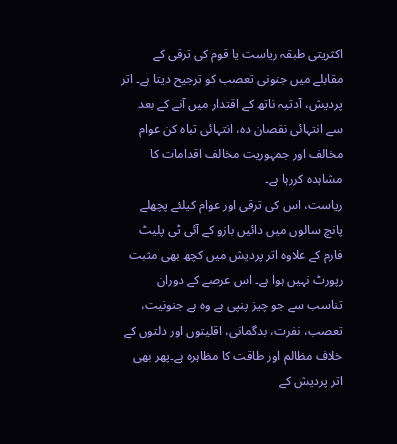اکثریتی طبقہ ریاست یا قوم کی ترقی کے مقابلے میں جنونی تعصب کو ترجیح دیتا ہے۔ اتر پردیش، آدتیہ ناتھ کے اقتدار میں آنے کے بعد سے انتہائی نقصان دہ، انتہائی تباہ کن عوام مخالف اور جمہوریت مخالف اقدامات کا مشاہدہ کررہا ہے۔
ریاست، اس کی ترقی اور عوام کیلئے پچھلے پانچ سالوں میں دائیں بازو کے آئی ٹی پلیٹ فارم کے علاوہ اتر پردیش میں کچھ بھی مثبت رپورٹ نہیں ہوا ہے۔ اس عرصے کے دوران تناسب سے جو چیز پنپی ہے وہ ہے جنونیت، تعصب، نفرت، بدگمانی، اقلیتوں اور دلتوں کے خلاف مظالم اور طاقت کا مظاہرہ ہے۔پھر بھی اتر پردیش کے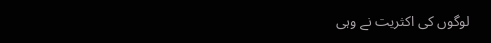لوگوں کی اکثریت نے وہی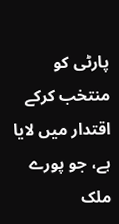پارٹی کو منتخب کرکے اقتدار میں لایا ہے، جو پورے ملک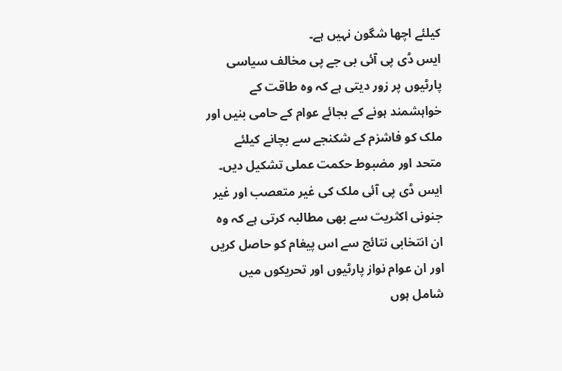کیلئے اچھا شگون نہیں ہے۔
ایس ڈی پی آئی بی جے پی مخالف سیاسی پارٹیوں پر زور دیتی ہے کہ وہ طاقت کے خواہشمند ہونے کے بجائے عوام کے حامی بنیں اور ملک کو فاشزم کے شکنجے سے بچانے کیلئے متحد اور مضبوط حکمت عملی تشکیل دیں۔
ایس ڈی پی آئی ملک کی غیر متعصب اور غیر جنونی اکثریت سے بھی مطالبہ کرتی ہے کہ وہ ان انتخابی نتائج سے اس پیغام کو حاصل کریں اور ان عوام نواز پارٹیوں اور تحریکوں میں شامل ہوں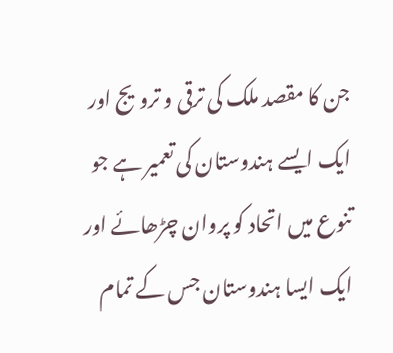جن کا مقصد ملک کی ترقی و ترویج اور ایک ایسے ہندوستان کی تعمیر ہے جو تنوع میں اتحاد کو پروان چڑھائے اور ایک ایسا ہندوستان جس کے تمام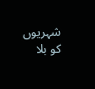شہریوں کو بلا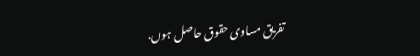تفریق مساوی حقوق حاصل ہوں.